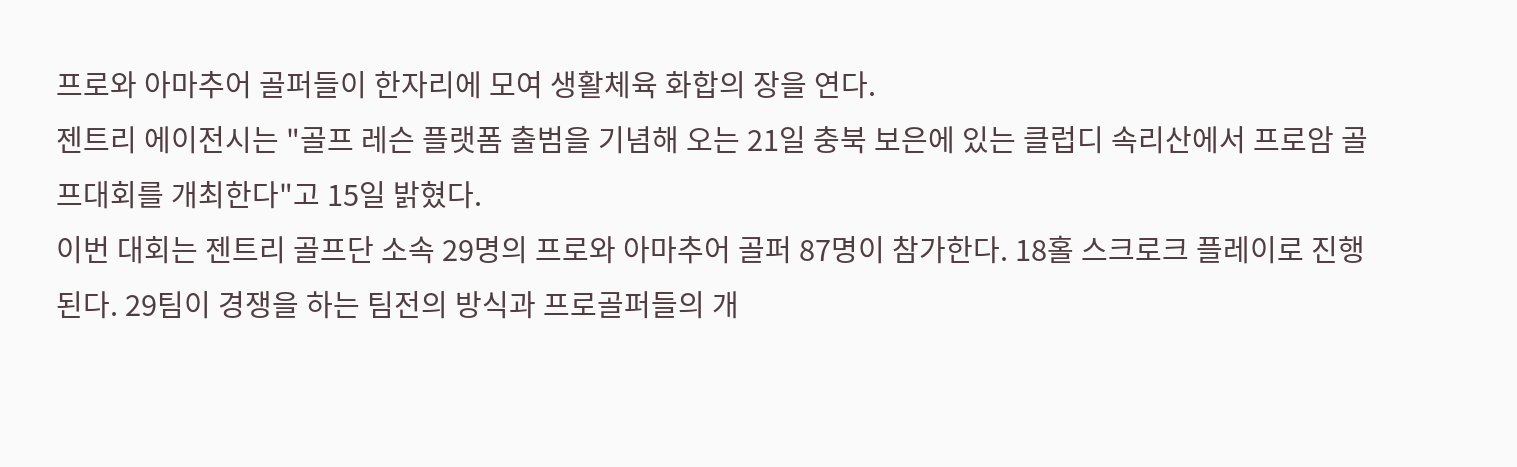프로와 아마추어 골퍼들이 한자리에 모여 생활체육 화합의 장을 연다.
젠트리 에이전시는 "골프 레슨 플랫폼 출범을 기념해 오는 21일 충북 보은에 있는 클럽디 속리산에서 프로암 골프대회를 개최한다"고 15일 밝혔다.
이번 대회는 젠트리 골프단 소속 29명의 프로와 아마추어 골퍼 87명이 참가한다. 18홀 스크로크 플레이로 진행된다. 29팀이 경쟁을 하는 팀전의 방식과 프로골퍼들의 개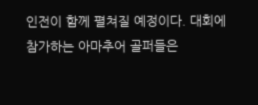인전이 함께 펼쳐질 예정이다. 대회에 참가하는 아마추어 골퍼들은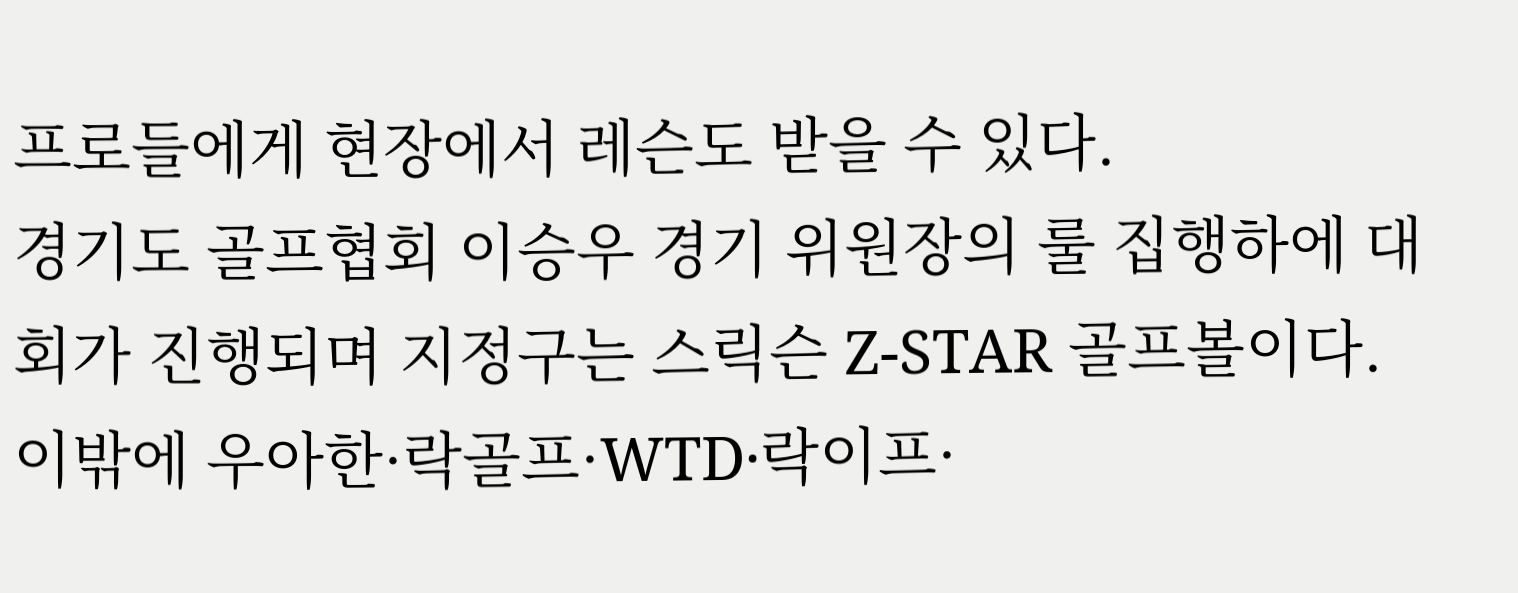프로들에게 현장에서 레슨도 받을 수 있다.
경기도 골프협회 이승우 경기 위원장의 룰 집행하에 대회가 진행되며 지정구는 스릭슨 Z-STAR 골프볼이다. 이밖에 우아한·락골프·WTD·락이프·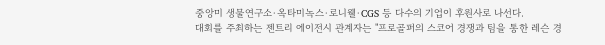중앙미 생물연구소·옥타미녹스·로니웰·CGS 등 다수의 기업이 후원사로 나선다.
대회를 주최하는 젠트리 에이전시 관계자는 "프로골퍼의 스코어 경쟁과 팀을 통한 레슨 경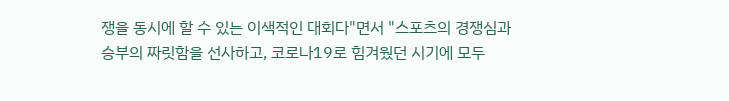쟁을 동시에 할 수 있는 이색적인 대회다"면서 "스포츠의 경쟁심과 승부의 짜릿함을 선사하고, 코로나19로 힘겨웠던 시기에 모두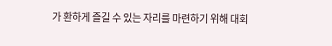가 환하게 즐길 수 있는 자리를 마련하기 위해 대회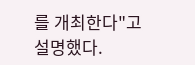를 개최한다"고 설명했다.